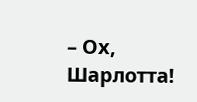– Ох, Шарлотта!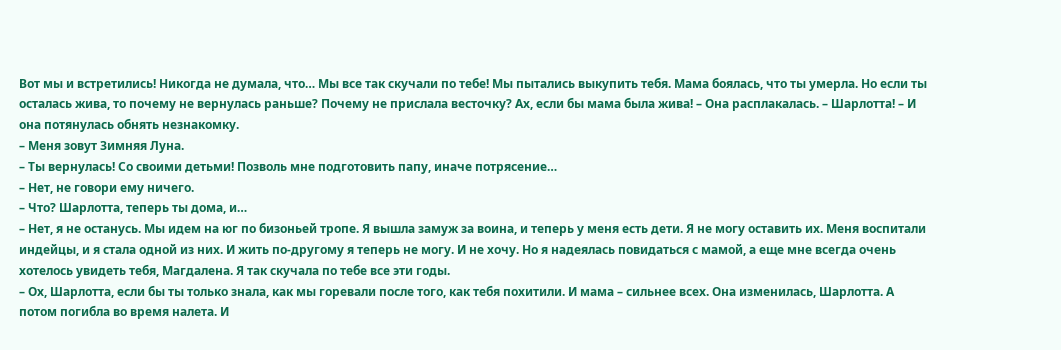Вот мы и встретились! Никогда не думала, что… Мы все так скучали по тебе! Мы пытались выкупить тебя. Мама боялась, что ты умерла. Но если ты осталась жива, то почему не вернулась раньше? Почему не прислала весточку? Ах, если бы мама была жива! – Она расплакалась. – Шарлотта! – И она потянулась обнять незнакомку.
– Меня зовут Зимняя Луна.
– Ты вернулась! Со своими детьми! Позволь мне подготовить папу, иначе потрясение…
– Нет, не говори ему ничего.
– Что? Шарлотта, теперь ты дома, и…
– Нет, я не останусь. Мы идем на юг по бизоньей тропе. Я вышла замуж за воина, и теперь у меня есть дети. Я не могу оставить их. Меня воспитали индейцы, и я стала одной из них. И жить по-другому я теперь не могу. И не хочу. Но я надеялась повидаться с мамой, а еще мне всегда очень хотелось увидеть тебя, Магдалена. Я так скучала по тебе все эти годы.
– Ох, Шарлотта, если бы ты только знала, как мы горевали после того, как тебя похитили. И мама – сильнее всех. Она изменилась, Шарлотта. А потом погибла во время налета. И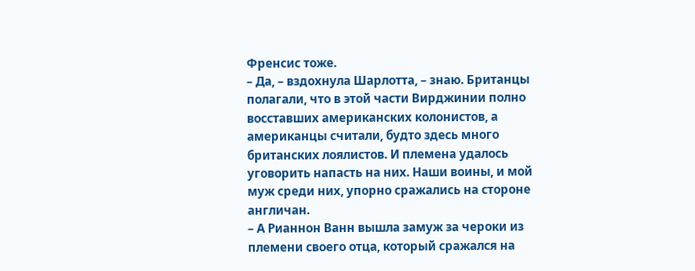Френсис тоже.
– Да, – вздохнула Шарлотта, – знаю. Британцы полагали, что в этой части Вирджинии полно восставших американских колонистов, а американцы считали, будто здесь много британских лоялистов. И племена удалось уговорить напасть на них. Наши воины, и мой муж среди них, упорно сражались на стороне англичан.
– А Рианнон Ванн вышла замуж за чероки из племени своего отца, который сражался на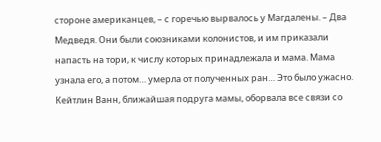стороне американцев, – с горечью вырвалось у Магдалены. – Два Медведя. Они были союзниками колонистов, и им приказали напасть на тори, к числу которых принадлежала и мама. Мама узнала его, а потом… умерла от полученных ран… Это было ужасно. Кейтлин Ванн, ближайшая подруга мамы, оборвала все связи со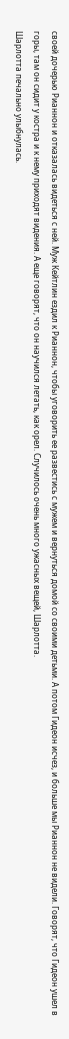своей дочерью Рианнон и отказалась видеться с ней. Муж Кейтлин ездил к Рианнон, чтобы уговорить ее развестись с мужем и вернуться домой со своими детьми. А потом Гидеон исчез, и больше мы Рианнон не видели. Говорят, что Гидеон ушел в горы, там он сидит у костра и к нему приходят видения. А еще говорят, что он научился летать, как орел. Случилось очень много ужасных вещей, Шарлотта.
Шарлотта печально улыбнулась.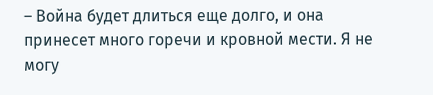– Война будет длиться еще долго, и она принесет много горечи и кровной мести. Я не могу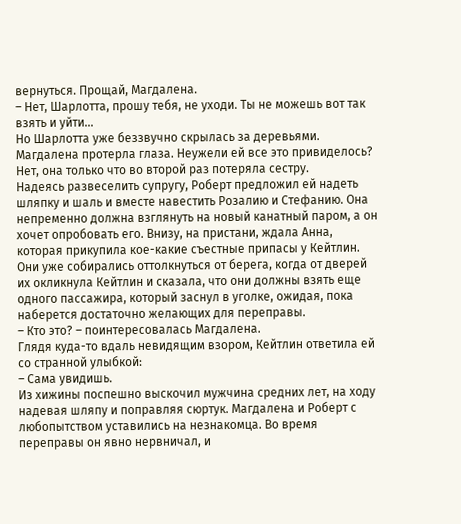вернуться. Прощай, Магдалена.
– Нет, Шарлотта, прошу тебя, не уходи. Ты не можешь вот так взять и уйти…
Но Шарлотта уже беззвучно скрылась за деревьями. Магдалена протерла глаза. Неужели ей все это привиделось? Нет, она только что во второй раз потеряла сестру.
Надеясь развеселить супругу, Роберт предложил ей надеть шляпку и шаль и вместе навестить Розалию и Стефанию. Она непременно должна взглянуть на новый канатный паром, а он хочет опробовать его. Внизу, на пристани, ждала Анна, которая прикупила кое-какие съестные припасы у Кейтлин. Они уже собирались оттолкнуться от берега, когда от дверей их окликнула Кейтлин и сказала, что они должны взять еще одного пассажира, который заснул в уголке, ожидая, пока наберется достаточно желающих для переправы.
– Кто это? – поинтересовалась Магдалена.
Глядя куда-то вдаль невидящим взором, Кейтлин ответила ей со странной улыбкой:
– Сама увидишь.
Из хижины поспешно выскочил мужчина средних лет, на ходу надевая шляпу и поправляя сюртук. Магдалена и Роберт с любопытством уставились на незнакомца. Во время переправы он явно нервничал, и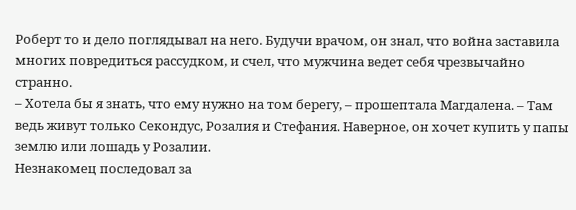Роберт то и дело поглядывал на него. Будучи врачом, он знал, что война заставила многих повредиться рассудком, и счел, что мужчина ведет себя чрезвычайно странно.
– Хотела бы я знать, что ему нужно на том берегу, – прошептала Магдалена. – Там ведь живут только Секондус, Розалия и Стефания. Наверное, он хочет купить у папы землю или лошадь у Розалии.
Незнакомец последовал за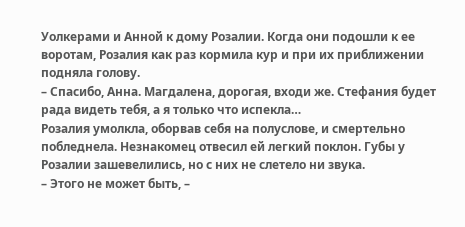Уолкерами и Анной к дому Розалии. Когда они подошли к ее воротам, Розалия как раз кормила кур и при их приближении подняла голову.
– Спасибо, Анна. Магдалена, дорогая, входи же. Стефания будет рада видеть тебя, а я только что испекла…
Розалия умолкла, оборвав себя на полуслове, и смертельно побледнела. Незнакомец отвесил ей легкий поклон. Губы у Розалии зашевелились, но с них не слетело ни звука.
– Этого не может быть, –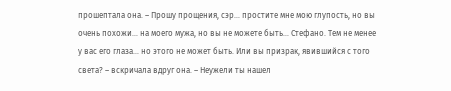прошептала она. – Прошу прощения, сэр… простите мне мою глупость, но вы очень похожи… на моего мужа, но вы не можете быть… Стефано. Тем не менее у вас его глаза… но этого не может быть. Или вы призрак, явившийся с того света? – вскричала вдруг она. – Неужели ты нашел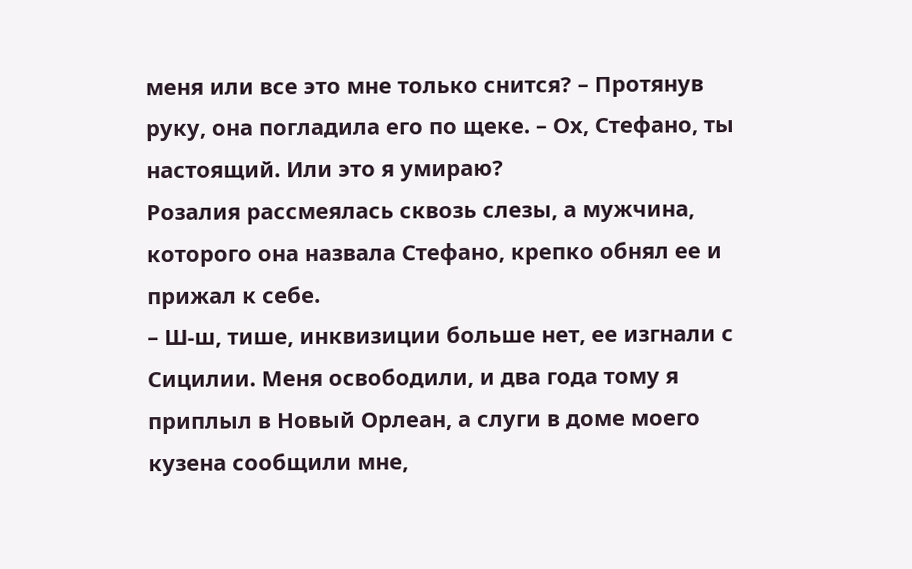меня или все это мне только снится? – Протянув руку, она погладила его по щеке. – Ох, Стефано, ты настоящий. Или это я умираю?
Розалия рассмеялась сквозь слезы, а мужчина, которого она назвала Стефано, крепко обнял ее и прижал к себе.
– Ш-ш, тише, инквизиции больше нет, ее изгнали с Сицилии. Меня освободили, и два года тому я приплыл в Новый Орлеан, а слуги в доме моего кузена сообщили мне,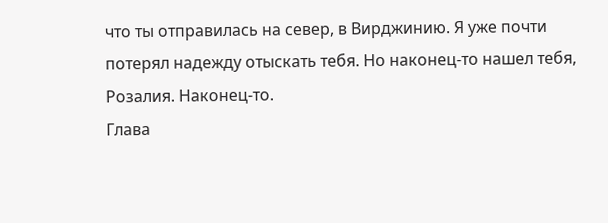что ты отправилась на север, в Вирджинию. Я уже почти потерял надежду отыскать тебя. Но наконец-то нашел тебя, Розалия. Наконец-то.
Глава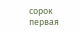сорок первая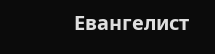Евангелист